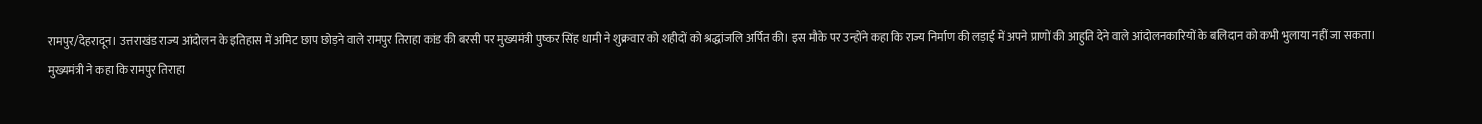रामपुर/देहरादून। उत्तराखंड राज्य आंदोलन के इतिहास में अमिट छाप छोड़ने वाले रामपुर तिराहा कांड की बरसी पर मुख्यमंत्री पुष्कर सिंह धामी ने शुक्रवार को शहीदों को श्रद्धांजलि अर्पित की। इस मौके पर उन्होंने कहा कि राज्य निर्माण की लड़ाई में अपने प्राणों की आहुति देने वाले आंदोलनकारियों के बलिदान को कभी भुलाया नहीं जा सकता।
मुख्यमंत्री ने कहा कि रामपुर तिराहा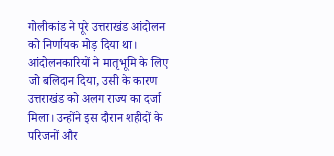गोलीकांड ने पूरे उत्तराखंड आंदोलन को निर्णायक मोड़ दिया था। आंदोलनकारियों ने मातृभूमि के लिए जो बलिदान दिया, उसी के कारण उत्तराखंड को अलग राज्य का दर्जा मिला। उन्होंने इस दौरान शहीदों के परिजनों और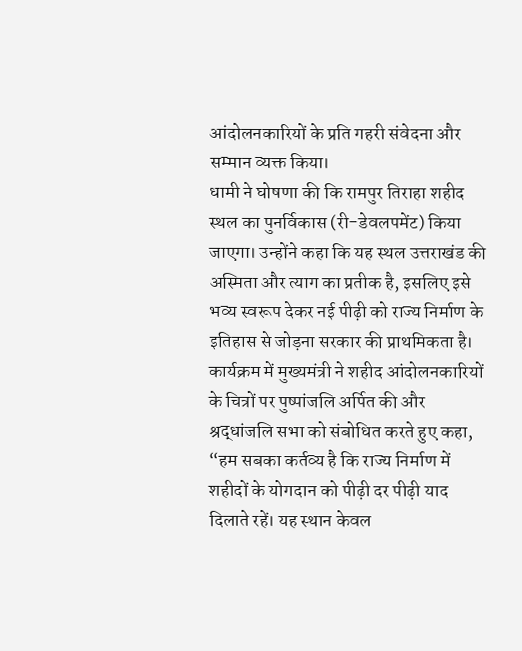आंदोलनकारियों के प्रति गहरी संवेदना और सम्मान व्यक्त किया।
धामी ने घोषणा की कि रामपुर तिराहा शहीद स्थल का पुनर्विकास (री-डेवलपमेंट) किया जाएगा। उन्होंने कहा कि यह स्थल उत्तराखंड की अस्मिता और त्याग का प्रतीक है, इसलिए इसे भव्य स्वरूप देकर नई पीढ़ी को राज्य निर्माण के इतिहास से जोड़ना सरकार की प्राथमिकता है।
कार्यक्रम में मुख्यमंत्री ने शहीद आंदोलनकारियों के चित्रों पर पुष्पांजलि अर्पित की और श्रद्धांजलि सभा को संबोधित करते हुए कहा, “हम सबका कर्तव्य है कि राज्य निर्माण में शहीदों के योगदान को पीढ़ी दर पीढ़ी याद दिलाते रहें। यह स्थान केवल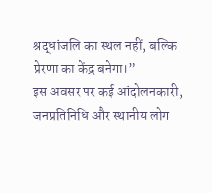श्रद्धांजलि का स्थल नहीं, बल्कि प्रेरणा का केंद्र बनेगा।”
इस अवसर पर कई आंदोलनकारी, जनप्रतिनिधि और स्थानीय लोग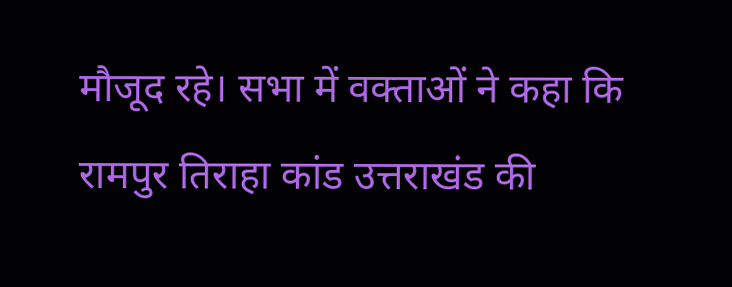मौजूद रहे। सभा में वक्ताओं ने कहा कि रामपुर तिराहा कांड उत्तराखंड की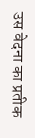उस वेदना का प्रतीक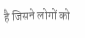है जिसने लोगों को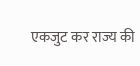एकजुट कर राज्य की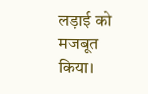लड़ाई को मजबूत किया।